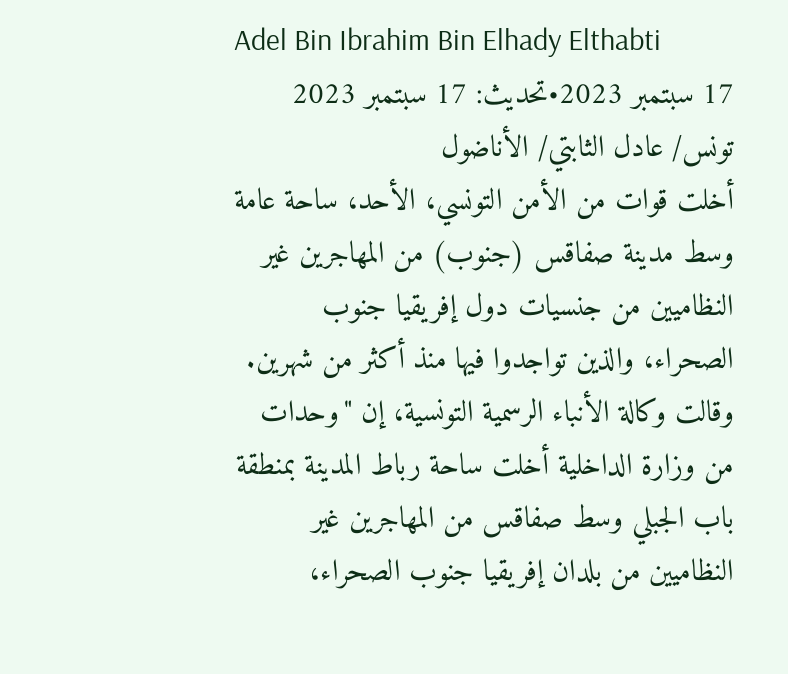Adel Bin Ibrahim Bin Elhady Elthabti
17 سبتمبر 2023•تحديث: 17 سبتمبر 2023
تونس/ عادل الثابتي/ الأناضول
أخلت قوات من الأمن التونسي، الأحد، ساحة عامة وسط مدينة صفاقس (جنوب) من المهاجرين غير النظاميين من جنسيات دول إفريقيا جنوب الصحراء، والذين تواجدوا فيها منذ أكثر من شهرين.
وقالت وكالة الأنباء الرسمية التونسية، إن "وحدات من وزارة الداخلية أخلت ساحة رباط المدينة بمنطقة باب الجبلي وسط صفاقس من المهاجرين غير النظاميين من بلدان إفريقيا جنوب الصحراء،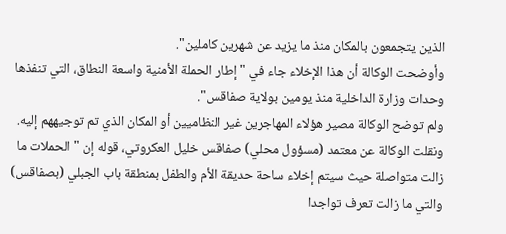الذين يتجمعون بالمكان منذ ما يزيد عن شهرين كاملين".
وأوضحت الوكالة أن هذا الإخلاء جاء في "إطار الحملة الأمنية واسعة النطاق، التي تنفذها وحدات وزارة الداخلية منذ يومين بولاية صفاقس".
ولم توضح الوكالة مصير هؤلاء المهاجرين غير النظاميين أو المكان الذي تم توجيههم إليه.
ونقلت الوكالة عن معتمد (مسؤول محلي) صفاقس خليل العكروتي، قوله إن "الحملات ما زالت متواصلة حيث سيتم إخلاء ساحة حديقة الأم والطفل بمنطقة باب الجبلي (بصفاقس) والتي ما زالت تعرف تواجدا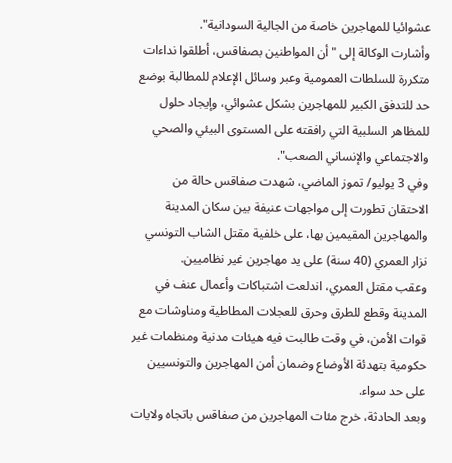عشوائيا للمهاجرين خاصة من الجالية السودانية".
وأشارت الوكالة إلى "أن المواطنين بصفاقس، أطلقوا نداءات متكررة للسلطات العمومية وعبر وسائل الإعلام للمطالبة بوضع حد للتدفق الكبير للمهاجرين بشكل عشوائي، وإيجاد حلول للمظاهر السلبية التي رافقته على المستوى البيئي والصحي والاجتماعي والإنساني الصعب".
وفي 3 يوليو/ تموز الماضي، شهدت صفاقس حالة من الاحتقان تطورت إلى مواجهات عنيفة بين سكان المدينة والمهاجرين المقيمين بها، على خلفية مقتل الشاب التونسي نزار العمري (40 سنة) على يد مهاجرين غير نظاميين.
وعقب مقتل العمري، اندلعت اشتباكات وأعمال عنف في المدينة وقطع للطرق وحرق للعجلات المطاطية ومناوشات مع قوات الأمن، في وقت طالبت فيه هيئات مدنية ومنظمات غير حكومية بتهدئة الأوضاع وضمان أمن المهاجرين والتونسيين على حد سواء.
وبعد الحادثة، خرج مئات المهاجرين من صفاقس باتجاه ولايات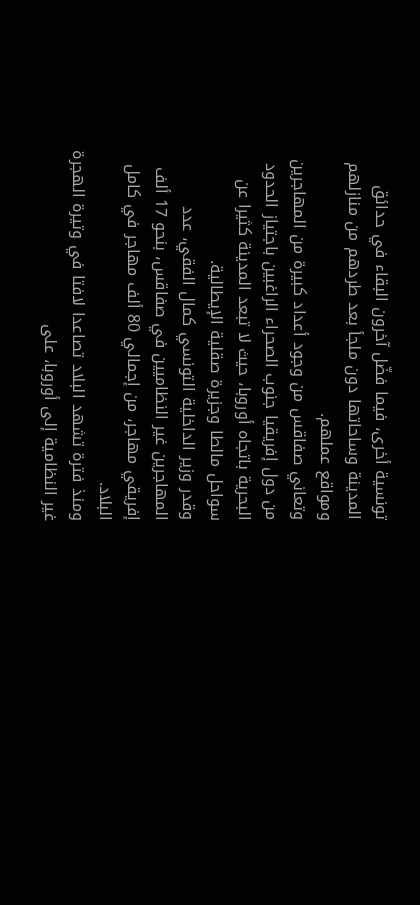تونسية أخرى، فيما فضّل آخرون البقاء في حدائق المدينة وساحاتها دون ملجأ بعد طردهم من منازلهم ومواقع عملهم.
وتعاني صفاقس من وجود أعداد كبيرة من المهاجرين من دول إفريقيا جنوب الصحراء الراغبين باجتياز الحدود البحرية باتجاه أوروبا، حيث لا تبعد المدينة كثيرا عن سواحل مالطا وجزيرة صقلية الإيطالية.
وقدر وزير الداخلية التونسي كمال الفقي، عدد المهاجرين غير النظاميين في صفاقس، بنحو 17 ألف إفريقي مهاجر، من إجمالي 80 ألف مهاجر في كامل البلاد.
ومنذ فترة تشهد البلاد تصاعدا لافتا في وتيرة الهجرة غير النظامية إلى أوروبا، على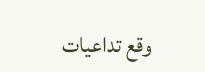وقع تداعيات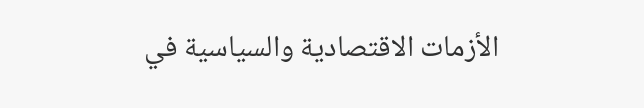الأزمات الاقتصادية والسياسية في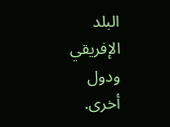البلد الإفريقي ودول أخرى.